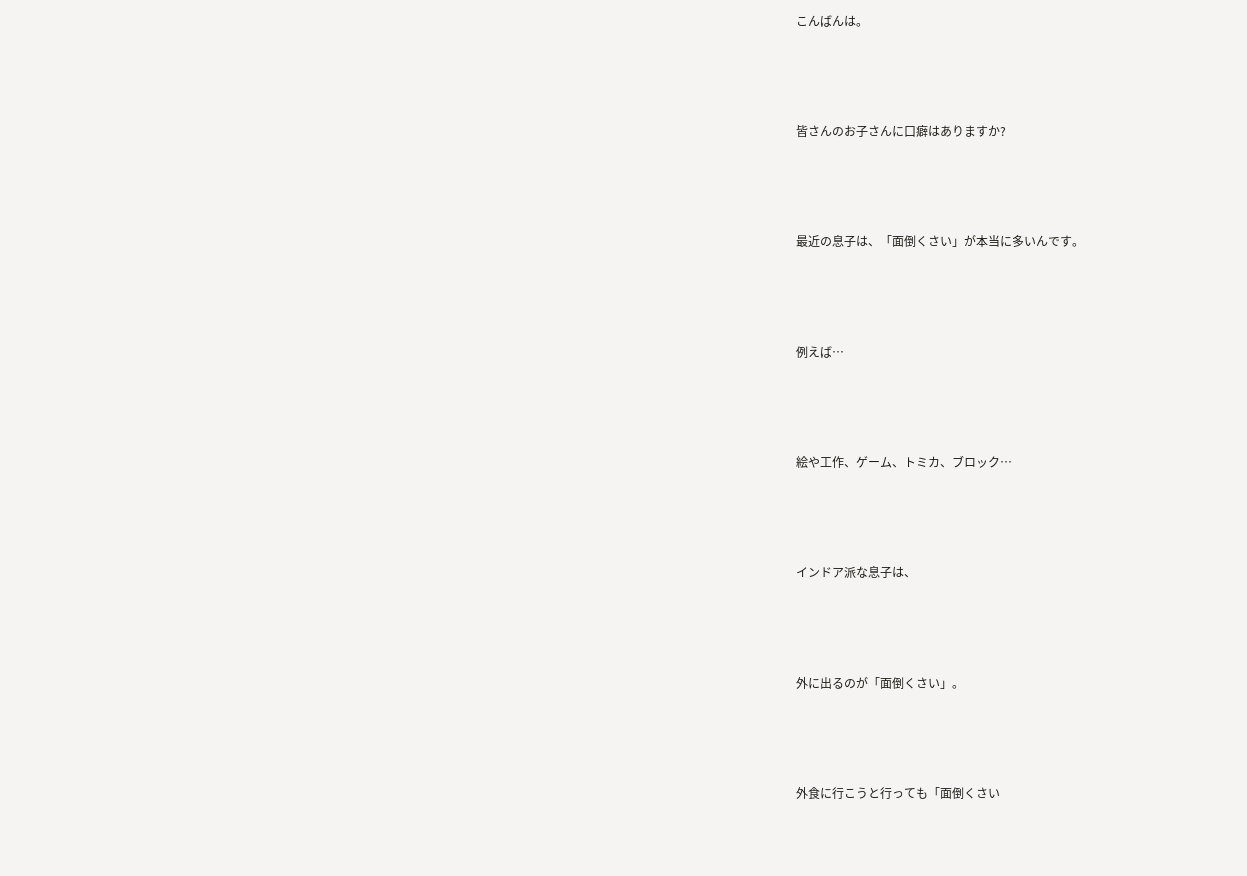こんばんは。





皆さんのお子さんに口癖はありますか?





最近の息子は、「面倒くさい」が本当に多いんです。





例えば…





絵や工作、ゲーム、トミカ、ブロック…





インドア派な息子は、





外に出るのが「面倒くさい」。





外食に行こうと行っても「面倒くさい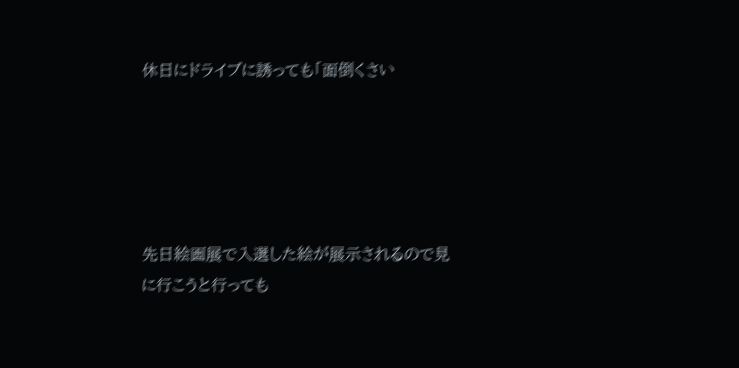休日にドライブに誘っても「面倒くさい





先日絵画展で入選した絵が展示されるので見に行こうと行っても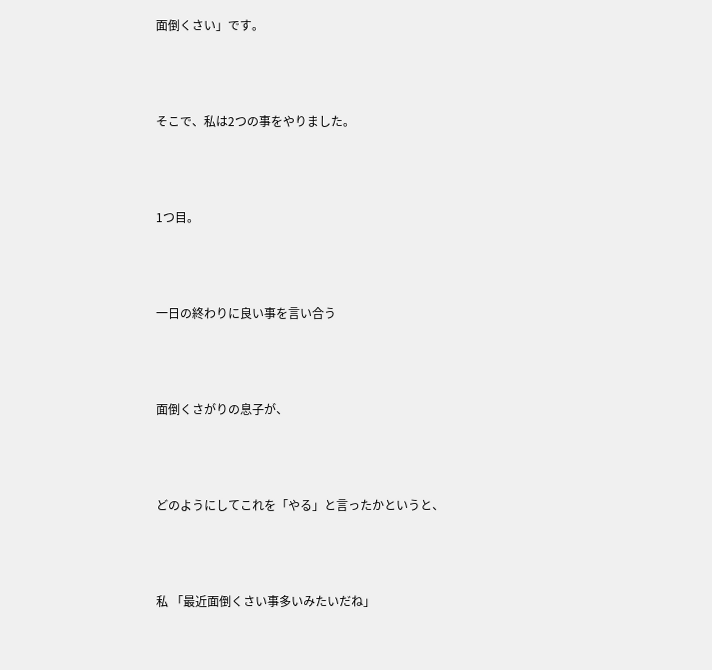面倒くさい」です。





そこで、私は2つの事をやりました。





1つ目。





一日の終わりに良い事を言い合う





面倒くさがりの息子が、





どのようにしてこれを「やる」と言ったかというと、





私 「最近面倒くさい事多いみたいだね」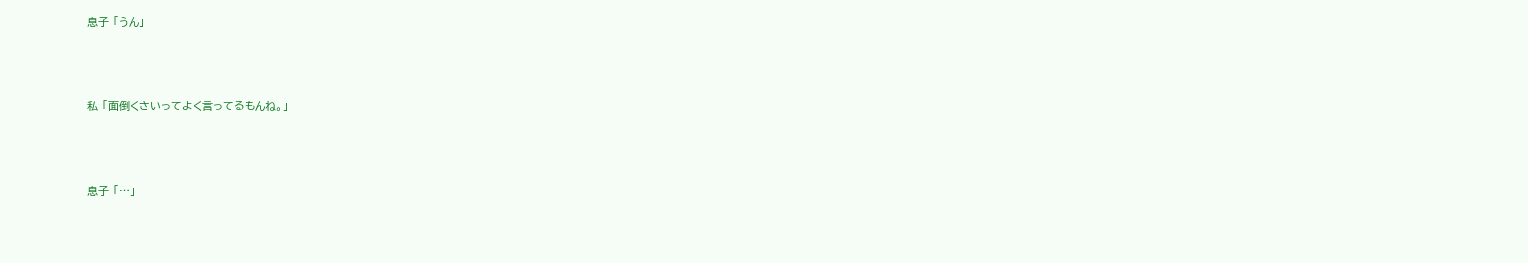息子 「うん」





私 「面倒くさいってよく言ってるもんね。」





息子 「…」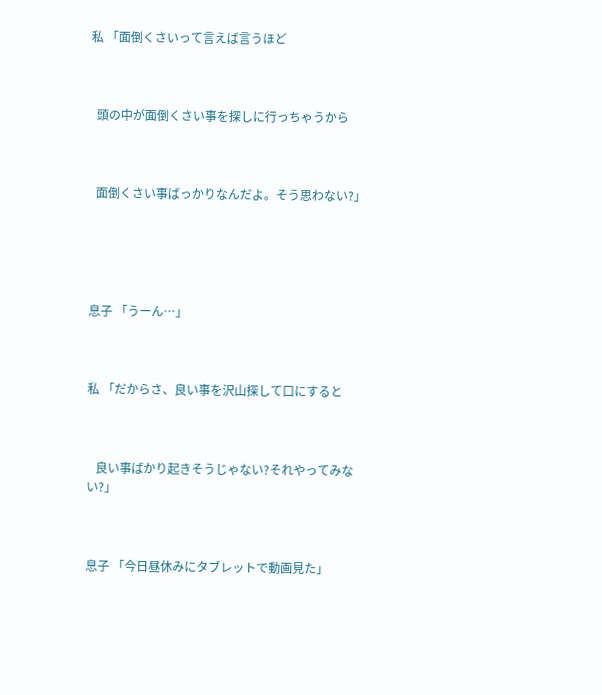私 「面倒くさいって言えば言うほど



  頭の中が面倒くさい事を探しに行っちゃうから



  面倒くさい事ばっかりなんだよ。そう思わない?」





息子 「うーん…」



私 「だからさ、良い事を沢山探して口にすると



   良い事ばかり起きそうじゃない?それやってみない?」



息子 「今日昼休みにタブレットで動画見た」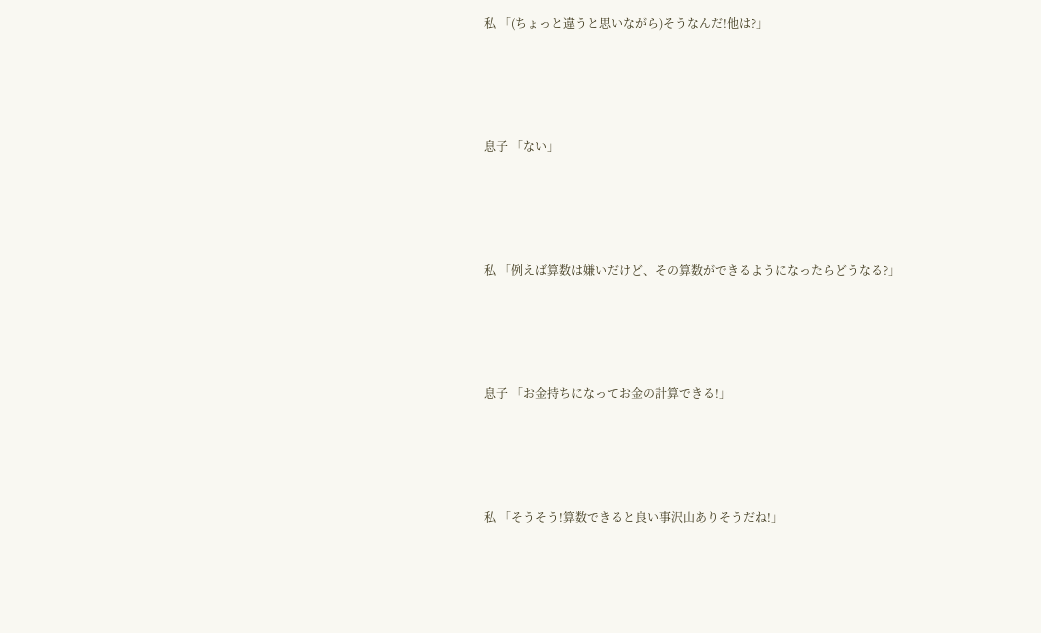私 「(ちょっと違うと思いながら)そうなんだ!他は?」





息子 「ない」





私 「例えば算数は嫌いだけど、その算数ができるようになったらどうなる?」





息子 「お金持ちになってお金の計算できる!」





私 「そうそう!算数できると良い事沢山ありそうだね!」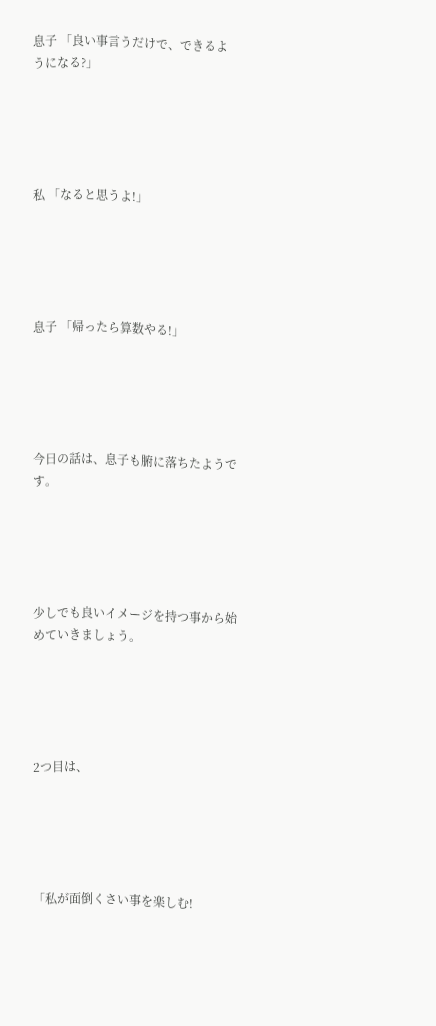息子 「良い事言うだけで、できるようになる?」





私 「なると思うよ!」





息子 「帰ったら算数やる!」





今日の話は、息子も腑に落ちたようです。





少しでも良いイメージを持つ事から始めていきましょう。





2つ目は、





「私が面倒くさい事を楽しむ!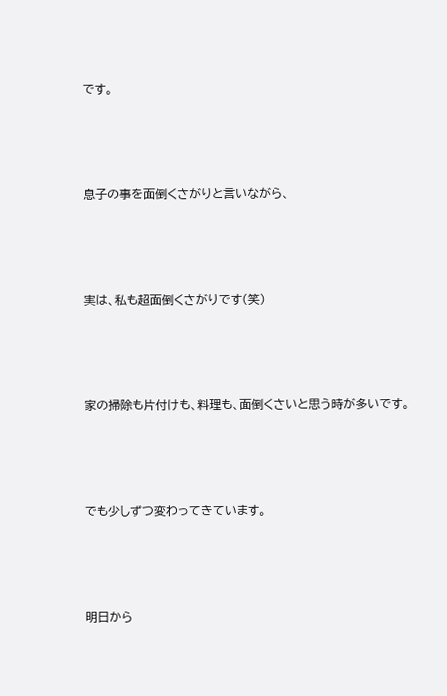です。





息子の事を面倒くさがりと言いながら、





実は、私も超面倒くさがりです(笑)





家の掃除も片付けも、料理も、面倒くさいと思う時が多いです。





でも少しずつ変わってきています。





明日から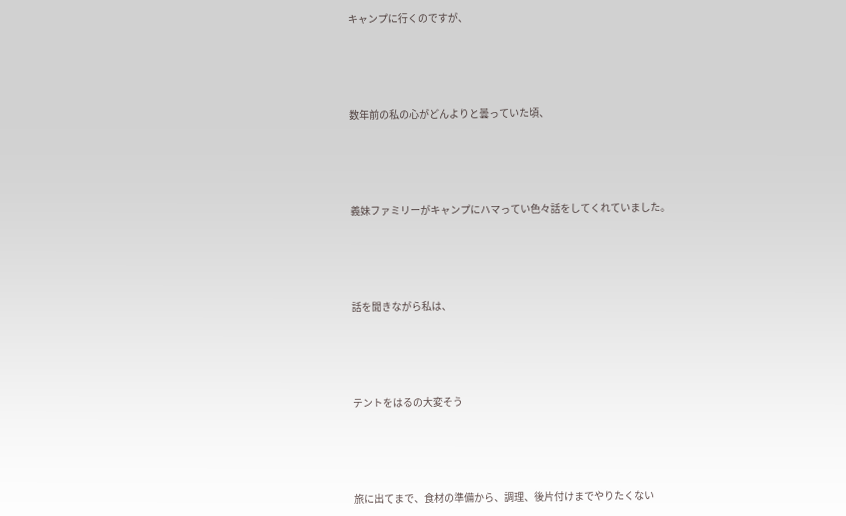キャンプに行くのですが、





数年前の私の心がどんよりと曇っていた頃、





義妹ファミリーがキャンプにハマってい色々話をしてくれていました。





話を聞きながら私は、





テントをはるの大変そう





旅に出てまで、食材の準備から、調理、後片付けまでやりたくない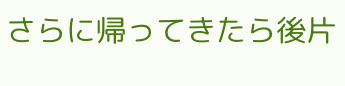さらに帰ってきたら後片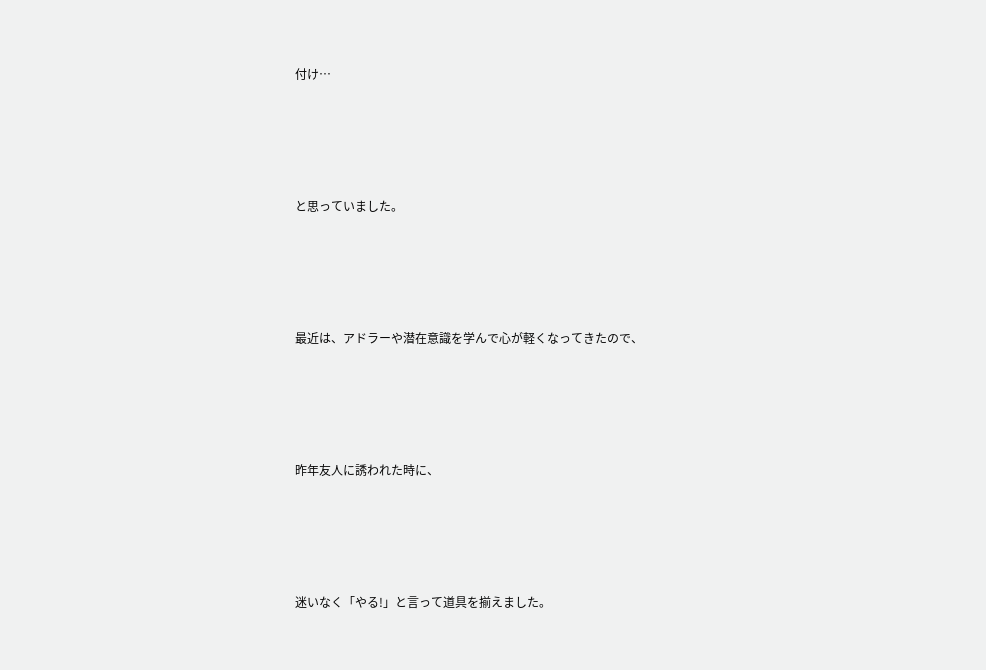付け…





と思っていました。





最近は、アドラーや潜在意識を学んで心が軽くなってきたので、





昨年友人に誘われた時に、





迷いなく「やる!」と言って道具を揃えました。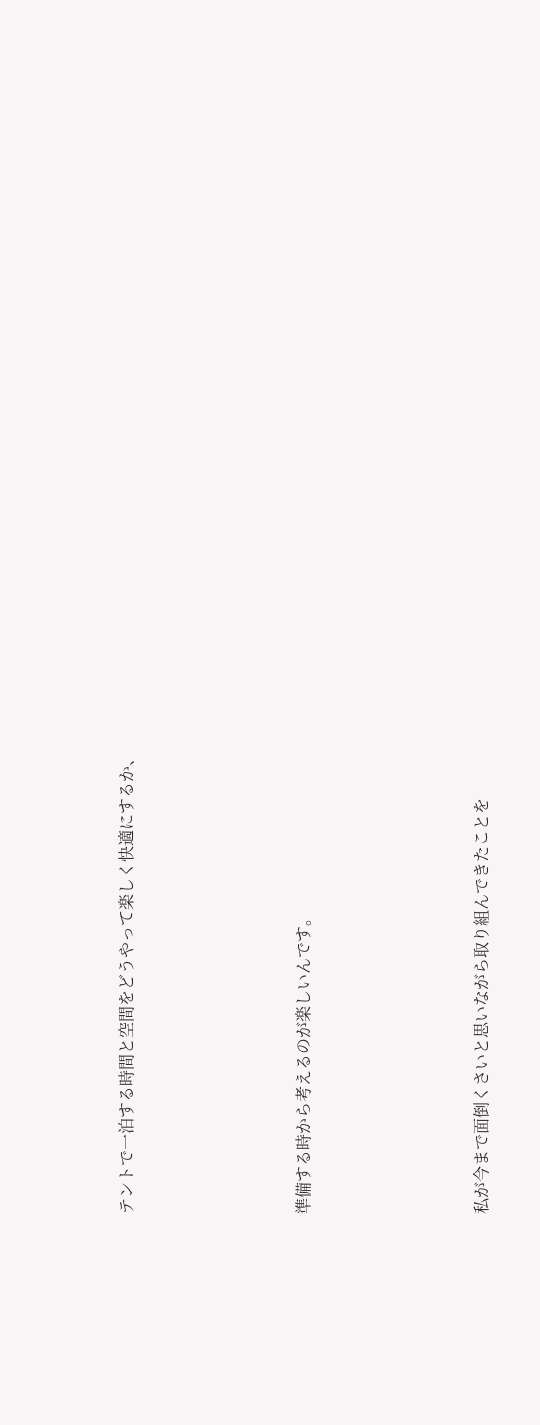テントで一泊する時間と空間をどうやって楽しく快適にするか、





準備する時から考えるのが楽しいんです。





私が今まで面倒くさいと思いながら取り組んできたことを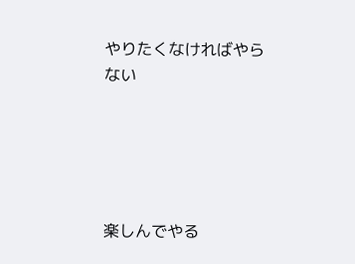やりたくなければやらない





楽しんでやる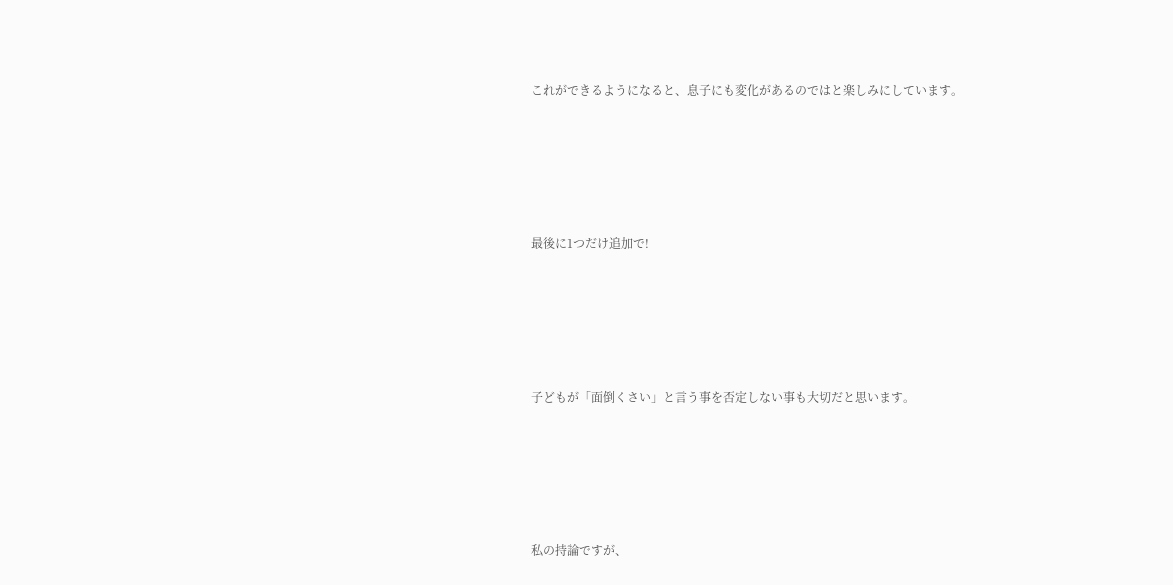これができるようになると、息子にも変化があるのではと楽しみにしています。





最後に1つだけ追加で!





子どもが「面倒くさい」と言う事を否定しない事も大切だと思います。





私の持論ですが、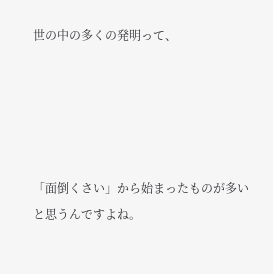世の中の多くの発明って、





「面倒くさい」から始まったものが多いと思うんですよね。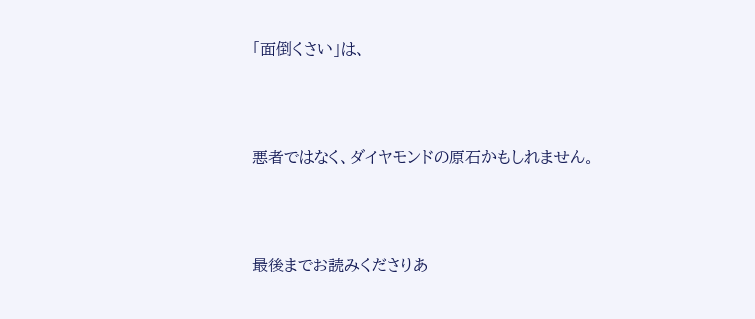「面倒くさい」は、





悪者ではなく、ダイヤモンドの原石かもしれません。





最後までお読みくださりあ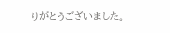りがとうございました。